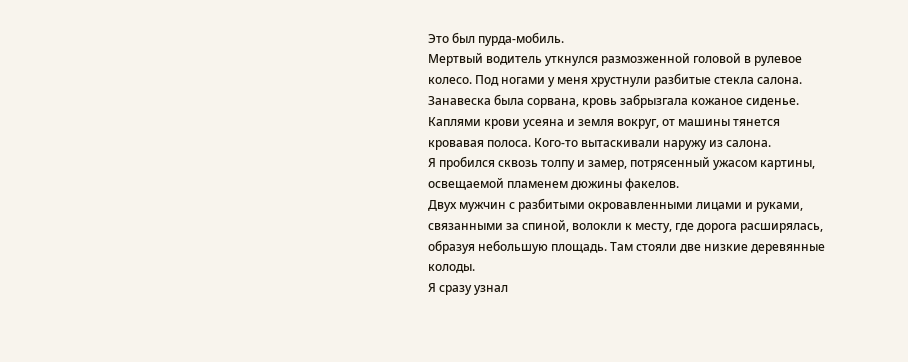Это был пурда-мобиль.
Мертвый водитель уткнулся размозженной головой в рулевое колесо. Под ногами у меня хрустнули разбитые стекла салона. Занавеска была сорвана, кровь забрызгала кожаное сиденье. Каплями крови усеяна и земля вокруг, от машины тянется кровавая полоса. Кого-то вытаскивали наружу из салона.
Я пробился сквозь толпу и замер, потрясенный ужасом картины, освещаемой пламенем дюжины факелов.
Двух мужчин с разбитыми окровавленными лицами и руками, связанными за спиной, волокли к месту, где дорога расширялась, образуя небольшую площадь. Там стояли две низкие деревянные колоды.
Я сразу узнал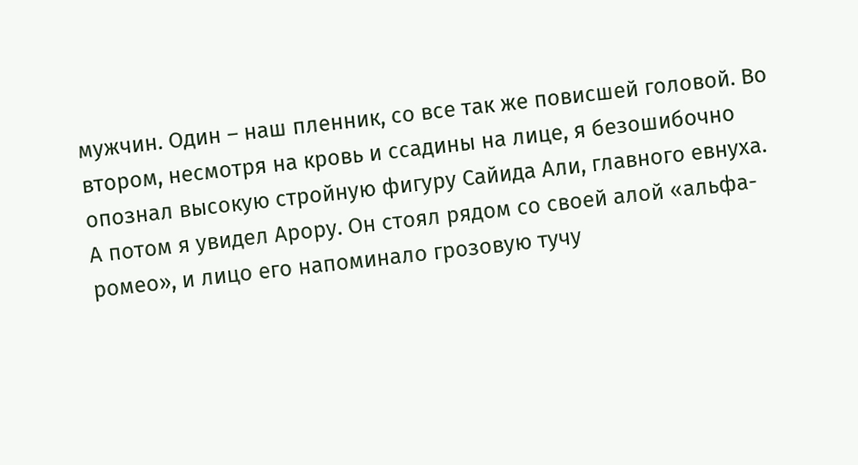мужчин. Один – наш пленник, со все так же повисшей головой. Во втором, несмотря на кровь и ссадины на лице, я безошибочно опознал высокую стройную фигуру Сайида Али, главного евнуха.
А потом я увидел Арору. Он стоял рядом со своей алой «альфа-ромео», и лицо его напоминало грозовую тучу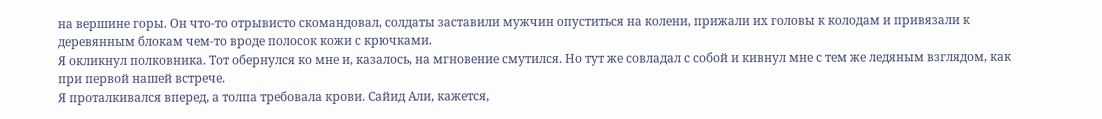на вершине горы. Он что-то отрывисто скомандовал, солдаты заставили мужчин опуститься на колени, прижали их головы к колодам и привязали к деревянным блокам чем-то вроде полосок кожи с крючками.
Я окликнул полковника. Тот обернулся ко мне и, казалось, на мгновение смутился. Но тут же совладал с собой и кивнул мне с тем же ледяным взглядом, как при первой нашей встрече.
Я проталкивался вперед, а толпа требовала крови. Сайид Али, кажется,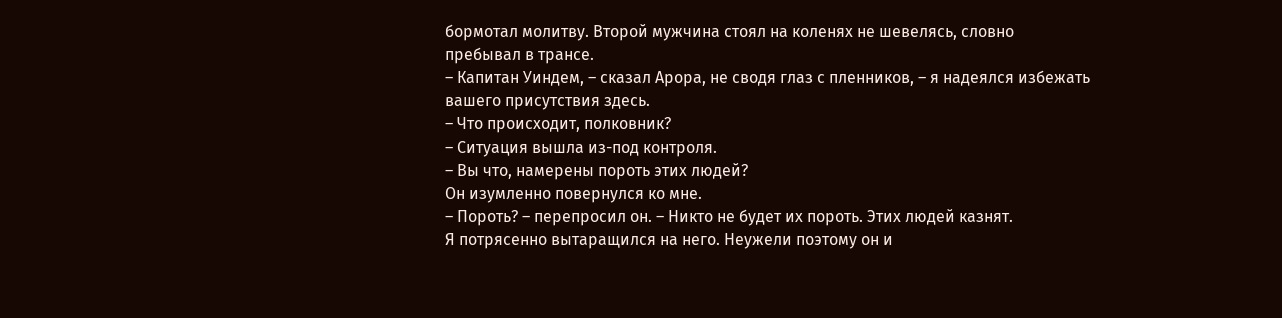бормотал молитву. Второй мужчина стоял на коленях не шевелясь, словно пребывал в трансе.
– Капитан Уиндем, – сказал Арора, не сводя глаз с пленников, – я надеялся избежать вашего присутствия здесь.
– Что происходит, полковник?
– Ситуация вышла из-под контроля.
– Вы что, намерены пороть этих людей?
Он изумленно повернулся ко мне.
– Пороть? – перепросил он. – Никто не будет их пороть. Этих людей казнят.
Я потрясенно вытаращился на него. Неужели поэтому он и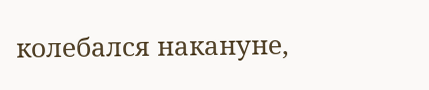колебался накануне,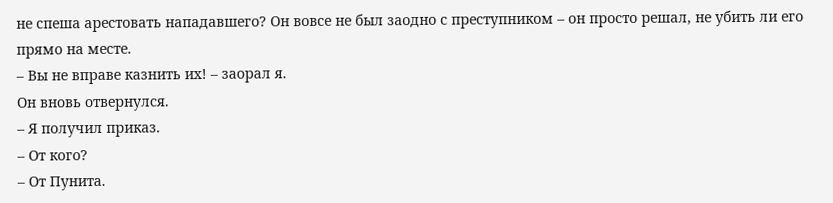не спеша арестовать нападавшего? Он вовсе не был заодно с преступником – он просто решал, не убить ли его прямо на месте.
– Вы не вправе казнить их! – заорал я.
Он вновь отвернулся.
– Я получил приказ.
– От кого?
– От Пунита.